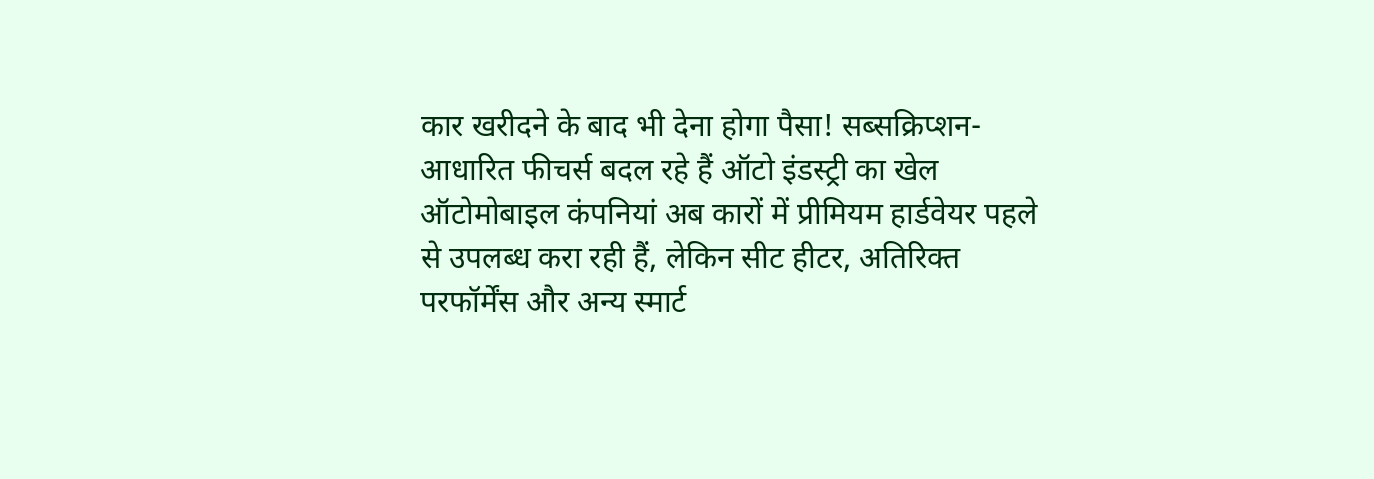कार खरीदने के बाद भी देना होगा पैसा! सब्सक्रिप्शन-आधारित फीचर्स बदल रहे हैं ऑटो इंडस्ट्री का खेल
ऑटोमोबाइल कंपनियां अब कारों में प्रीमियम हार्डवेयर पहले से उपलब्ध करा रही हैं, लेकिन सीट हीटर, अतिरिक्त परफॉर्मेंस और अन्य स्मार्ट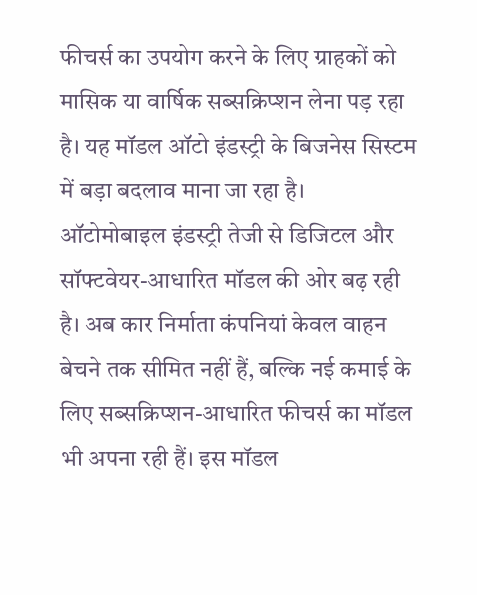फीचर्स का उपयोग करने के लिए ग्राहकों को मासिक या वार्षिक सब्सक्रिप्शन लेना पड़ रहा है। यह मॉडल ऑटो इंडस्ट्री के बिजनेस सिस्टम में बड़ा बदलाव माना जा रहा है।
ऑटोमोबाइल इंडस्ट्री तेजी से डिजिटल और सॉफ्टवेयर-आधारित मॉडल की ओर बढ़ रही है। अब कार निर्माता कंपनियां केवल वाहन बेचने तक सीमित नहीं हैं, बल्कि नई कमाई के लिए सब्सक्रिप्शन-आधारित फीचर्स का मॉडल भी अपना रही हैं। इस मॉडल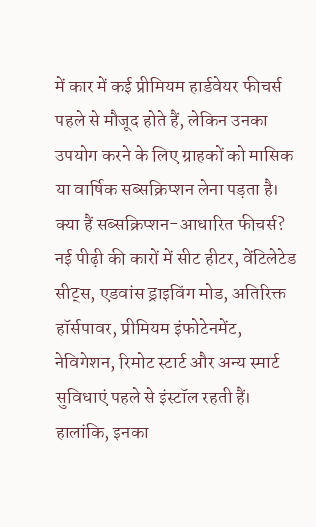में कार में कई प्रीमियम हार्डवेयर फीचर्स पहले से मौजूद होते हैं, लेकिन उनका उपयोग करने के लिए ग्राहकों को मासिक या वार्षिक सब्सक्रिप्शन लेना पड़ता है।
क्या हैं सब्सक्रिप्शन-आधारित फीचर्स?
नई पीढ़ी की कारों में सीट हीटर, वेंटिलेटेड सीट्स, एडवांस ड्राइविंग मोड, अतिरिक्त हॉर्सपावर, प्रीमियम इंफोटेनमेंट, नेविगेशन, रिमोट स्टार्ट और अन्य स्मार्ट सुविधाएं पहले से इंस्टॉल रहती हैं। हालांकि, इनका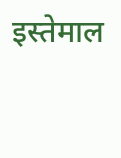इस्तेमाल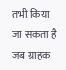तभी किया जा सकता है जब ग्राहक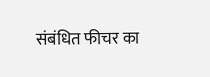संबंधित फीचर का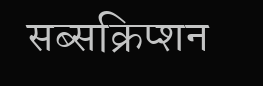सब्सक्रिप्शन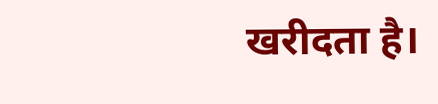खरीदता है।